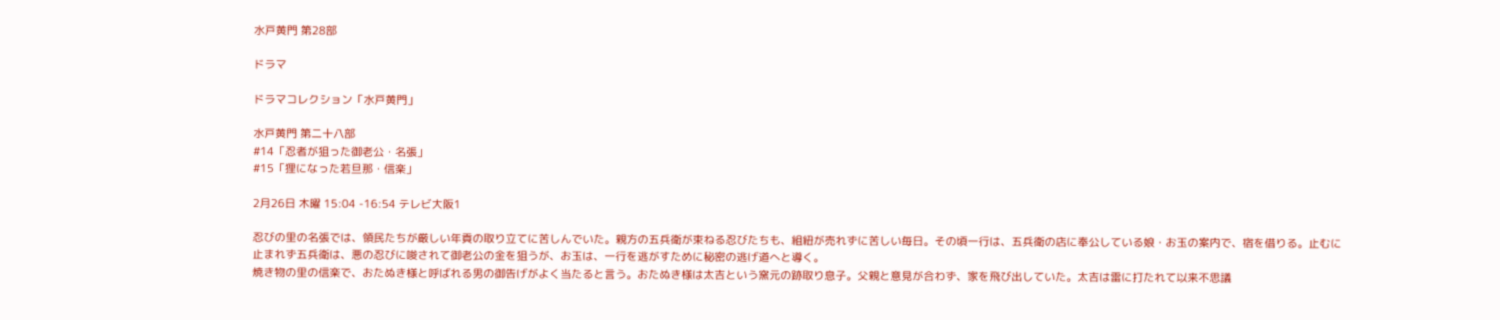水戸黄門 第28部

ドラマ

ドラマコレクション「水戸黄門」

水戸黄門 第二十八部
#14「忍者が狙った御老公・名張」
#15「狸になった若旦那・信楽」

2月26日 木曜 15:04 -16:54 テレビ大阪1

忍びの里の名張では、領民たちが厳しい年貢の取り立てに苦しんでいた。親方の五兵衛が束ねる忍びたちも、組紐が売れずに苦しい毎日。その頃一行は、五兵衛の店に奉公している娘・お玉の案内で、宿を借りる。止むに止まれず五兵衛は、悪の忍びに唆されて御老公の金を狙うが、お玉は、一行を逃がすために秘密の逃げ道へと導く。
焼き物の里の信楽で、おたぬき様と呼ばれる男の御告げがよく当たると言う。おたぬき様は太吉という窯元の跡取り息子。父親と意見が合わず、家を飛び出していた。太吉は雷に打たれて以来不思議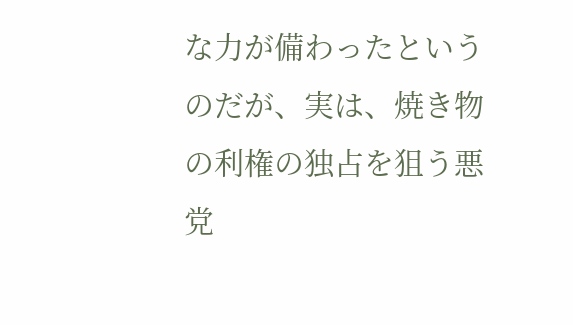な力が備わったというのだが、実は、焼き物の利権の独占を狙う悪党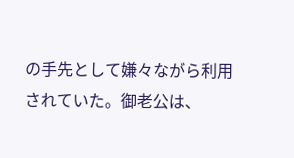の手先として嫌々ながら利用されていた。御老公は、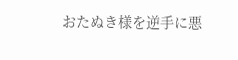おたぬき様を逆手に悪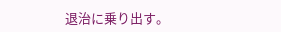退治に乗り出す。